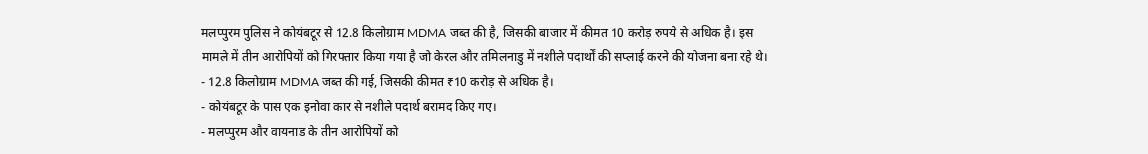मलप्पुरम पुलिस ने कोयंबटूर से 12.8 किलोग्राम MDMA जब्त की है, जिसकी बाजार में कीमत 10 करोड़ रुपये से अधिक है। इस मामले में तीन आरोपियों को गिरफ्तार किया गया है जो केरल और तमिलनाडु में नशीले पदार्थों की सप्लाई करने की योजना बना रहे थे।
- 12.8 किलोग्राम MDMA जब्त की गई, जिसकी कीमत ₹10 करोड़ से अधिक है।
- कोयंबटूर के पास एक इनोवा कार से नशीले पदार्थ बरामद किए गए।
- मलप्पुरम और वायनाड के तीन आरोपियों को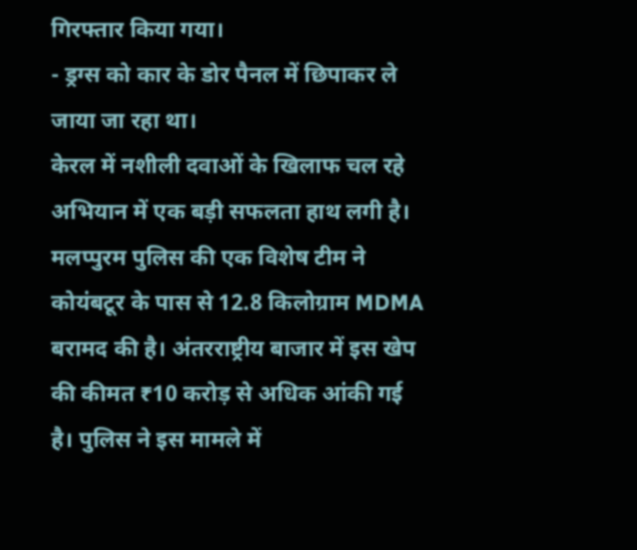गिरफ्तार किया गया।
- ड्रग्स को कार के डोर पैनल में छिपाकर ले जाया जा रहा था।
केरल में नशीली दवाओं के खिलाफ चल रहे अभियान में एक बड़ी सफलता हाथ लगी है। मलप्पुरम पुलिस की एक विशेष टीम ने कोयंबटूर के पास से 12.8 किलोग्राम MDMA बरामद की है। अंतरराष्ट्रीय बाजार में इस खेप की कीमत ₹10 करोड़ से अधिक आंकी गई है। पुलिस ने इस मामले में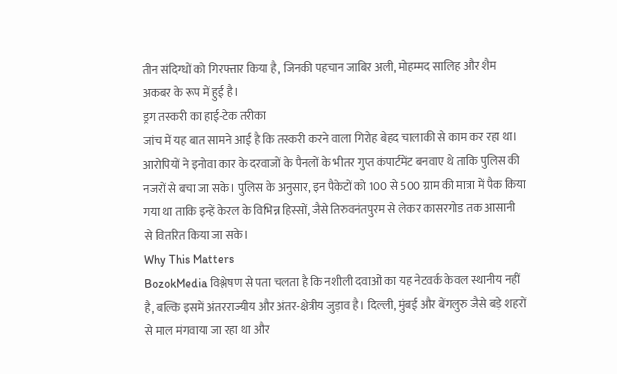तीन संदिग्धों को गिरफ्तार किया है, जिनकी पहचान जाबिर अली, मोहम्मद सालिह और शैम अकबर के रूप में हुई है।
ड्रग तस्करी का हाई-टेक तरीका
जांच में यह बात सामने आई है कि तस्करी करने वाला गिरोह बेहद चालाकी से काम कर रहा था। आरोपियों ने इनोवा कार के दरवाजों के पैनलों के भीतर गुप्त कंपार्टमेंट बनवाए थे ताकि पुलिस की नजरों से बचा जा सके। पुलिस के अनुसार, इन पैकेटों को 100 से 500 ग्राम की मात्रा में पैक किया गया था ताकि इन्हें केरल के विभिन्न हिस्सों, जैसे तिरुवनंतपुरम से लेकर कासरगोड तक आसानी से वितरित किया जा सके।
Why This Matters
BozokMedia विश्लेषण से पता चलता है कि नशीली दवाओं का यह नेटवर्क केवल स्थानीय नहीं है, बल्कि इसमें अंतरराज्यीय और अंतर-क्षेत्रीय जुड़ाव है। दिल्ली, मुंबई और बेंगलुरु जैसे बड़े शहरों से माल मंगवाया जा रहा था और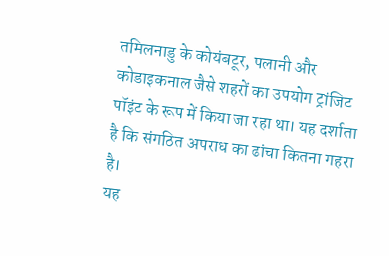तमिलनाडु के कोयंबटूर, पलानी और कोडाइकनाल जैसे शहरों का उपयोग ट्रांजिट पॉइंट के रूप में किया जा रहा था। यह दर्शाता है कि संगठित अपराध का ढांचा कितना गहरा है।
यह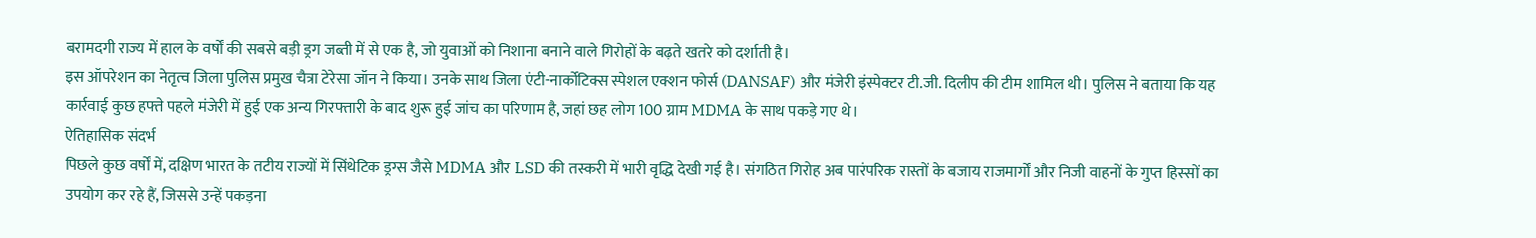बरामदगी राज्य में हाल के वर्षों की सबसे बड़ी ड्रग जब्ती में से एक है, जो युवाओं को निशाना बनाने वाले गिरोहों के बढ़ते खतरे को दर्शाती है।
इस ऑपरेशन का नेतृत्व जिला पुलिस प्रमुख चैत्रा टेरेसा जॉन ने किया। उनके साथ जिला एंटी-नार्कोटिक्स स्पेशल एक्शन फोर्स (DANSAF) और मंजेरी इंस्पेक्टर टी.जी. दिलीप की टीम शामिल थी। पुलिस ने बताया कि यह कार्रवाई कुछ हफ्ते पहले मंजेरी में हुई एक अन्य गिरफ्तारी के बाद शुरू हुई जांच का परिणाम है, जहां छह लोग 100 ग्राम MDMA के साथ पकड़े गए थे।
ऐतिहासिक संदर्भ
पिछले कुछ वर्षों में, दक्षिण भारत के तटीय राज्यों में सिंथेटिक ड्रग्स जैसे MDMA और LSD की तस्करी में भारी वृद्धि देखी गई है। संगठित गिरोह अब पारंपरिक रास्तों के बजाय राजमार्गों और निजी वाहनों के गुप्त हिस्सों का उपयोग कर रहे हैं, जिससे उन्हें पकड़ना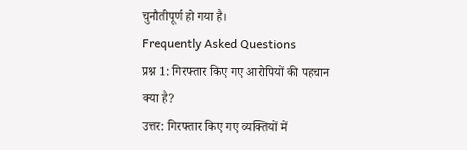चुनौतीपूर्ण हो गया है।
Frequently Asked Questions
प्रश्न 1: गिरफ्तार किए गए आरोपियों की पहचान क्या है?
उत्तर: गिरफ्तार किए गए व्यक्तियों में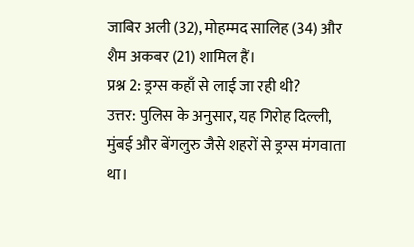जाबिर अली (32), मोहम्मद सालिह (34) और शैम अकबर (21) शामिल हैं।
प्रश्न 2: ड्रग्स कहाँ से लाई जा रही थी?
उत्तर: पुलिस के अनुसार, यह गिरोह दिल्ली, मुंबई और बेंगलुरु जैसे शहरों से ड्रग्स मंगवाता था।